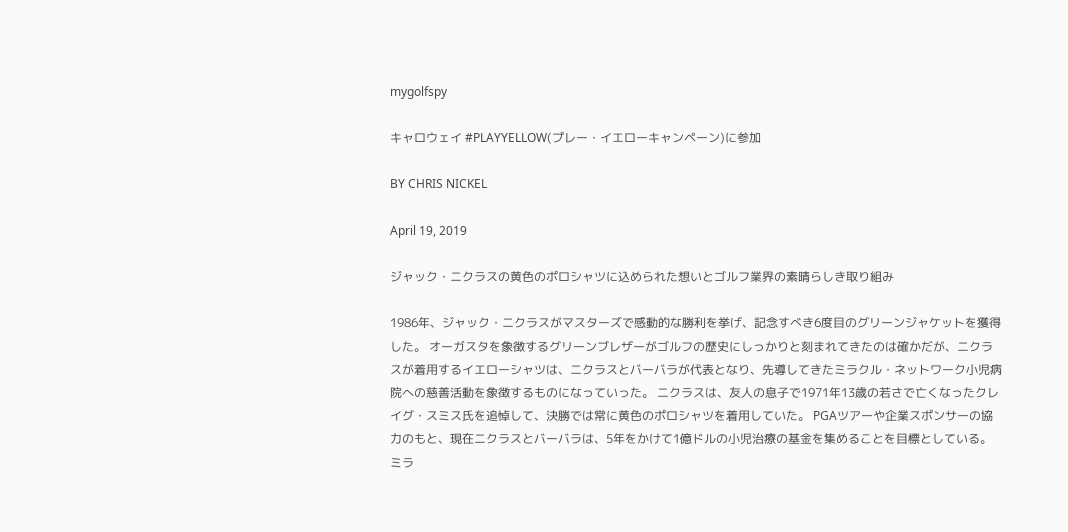mygolfspy

キャロウェイ #PLAYYELLOW(プレー・イエローキャンペーン)に参加

BY CHRIS NICKEL

April 19, 2019

ジャック・ニクラスの黄色のポロシャツに込められた想いとゴルフ業界の素晴らしき取り組み

1986年、ジャック・ニクラスがマスターズで感動的な勝利を挙げ、記念すべき6度目のグリーンジャケットを獲得した。 オーガスタを象徴するグリーンブレザーがゴルフの歴史にしっかりと刻まれてきたのは確かだが、ニクラスが着用するイエローシャツは、ニクラスとバーバラが代表となり、先導してきたミラクル・ネットワーク小児病院への慈善活動を象徴するものになっていった。 ニクラスは、友人の息子で1971年13歳の若さで亡くなったクレイグ・スミス氏を追悼して、決勝では常に黄色のポロシャツを着用していた。 PGAツアーや企業スポンサーの協力のもと、現在ニクラスとバーバラは、5年をかけて1億ドルの小児治療の基金を集めることを目標としている。 ミラ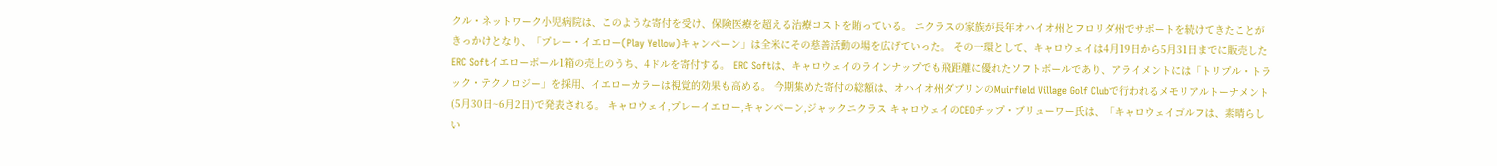クル・ネットワーク小児病院は、このような寄付を受け、保険医療を超える治療コストを賄っている。 ニクラスの家族が長年オハイオ州とフロリダ州でサポートを続けてきたことがきっかけとなり、「プレー・イエロー(Play Yellow)キャンペーン」は全米にその慈善活動の場を広げていった。 その一環として、キャロウェイは4月19日から5月31日までに販売したERC Softイエローボール1箱の売上のうち、4ドルを寄付する。 ERC Softは、キャロウェイのラインナップでも飛距離に優れたソフトボールであり、アライメントには「トリプル・トラック・テクノロジー」を採用、イエローカラーは視覚的効果も高める。 今期集めた寄付の総額は、オハイオ州ダブリンのMuirfield Village Golf Clubで行われるメモリアルトーナメント(5月30日~6月2日)で発表される。 キャロウェイ,プレーイエロー,キャンペーン,ジャックニクラス キャロウェイのCEOチップ・ブリューワー氏は、「キャロウェイゴルフは、素晴らしい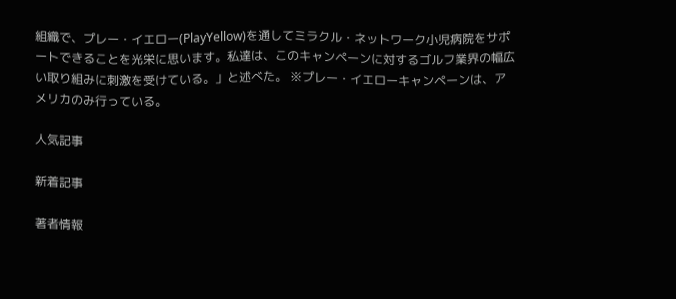組織で、プレー・イエロー(PlayYellow)を通してミラクル・ネットワーク小児病院をサポートできることを光栄に思います。私達は、このキャンペーンに対するゴルフ業界の幅広い取り組みに刺激を受けている。」と述べた。 ※プレー・イエローキャンペーンは、アメリカのみ行っている。

人気記事

新着記事

著者情報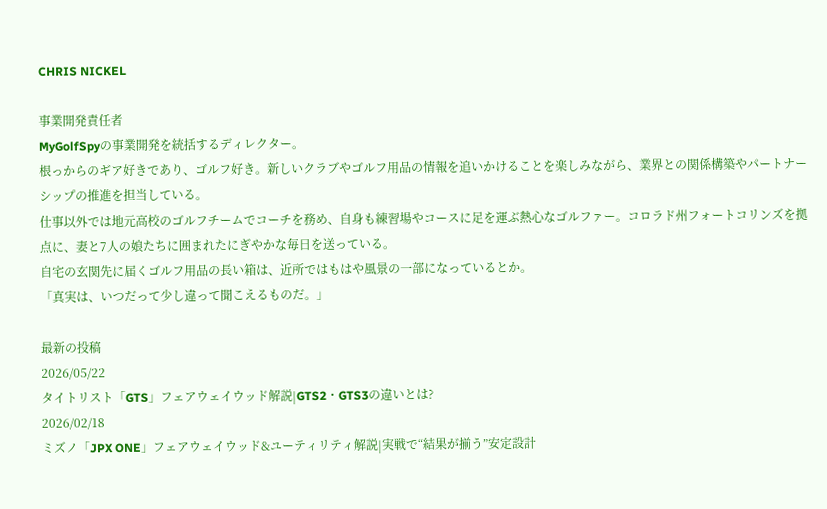CHRIS NICKEL

事業開発責任者
MyGolfSpyの事業開発を統括するディレクター。
根っからのギア好きであり、ゴルフ好き。新しいクラブやゴルフ用品の情報を追いかけることを楽しみながら、業界との関係構築やパートナーシップの推進を担当している。
仕事以外では地元高校のゴルフチームでコーチを務め、自身も練習場やコースに足を運ぶ熱心なゴルファー。コロラド州フォートコリンズを拠点に、妻と7人の娘たちに囲まれたにぎやかな毎日を送っている。
自宅の玄関先に届くゴルフ用品の長い箱は、近所ではもはや風景の一部になっているとか。
「真実は、いつだって少し違って聞こえるものだ。」

最新の投稿
2026/05/22
タイトリスト「GTS」フェアウェイウッド解説|GTS2・GTS3の違いとは?
2026/02/18
ミズノ「JPX ONE」フェアウェイウッド&ユーティリティ解説|実戦で“結果が揃う”安定設計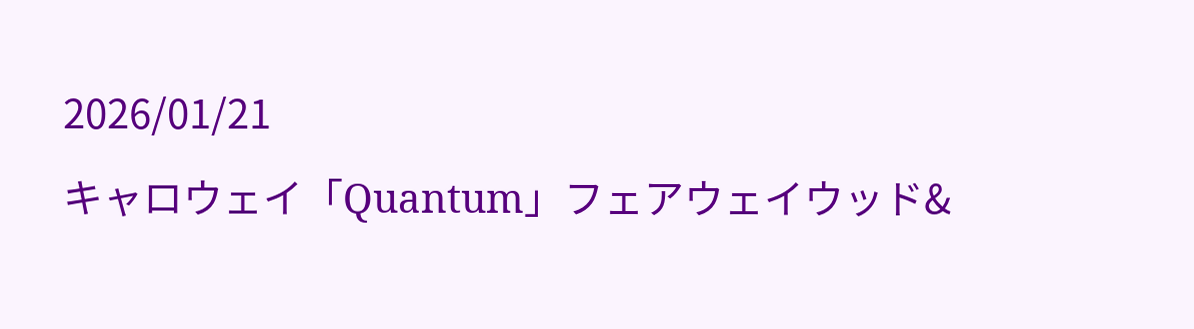2026/01/21
キャロウェイ「Quantum」フェアウェイウッド&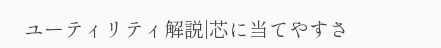ユーティリティ解説|芯に当てやすさ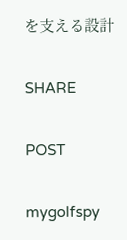を支える設計

SHARE

POST

mygolfspy